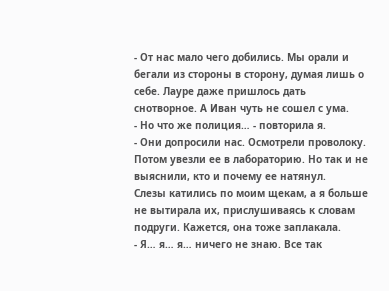- От нас мало чего добились. Мы орали и бегали из стороны в сторону, думая лишь о себе. Лауре даже пришлось дать снотворное. А Иван чуть не сошел с ума.
- Но что же полиция… - повторила я.
- Они допросили нас. Осмотрели проволоку. Потом увезли ее в лабораторию. Но так и не выяснили, кто и почему ее натянул.
Слезы катились по моим щекам, а я больше не вытирала их, прислушиваясь к словам подруги. Кажется, она тоже заплакала.
- Я… я… я… ничего не знаю. Все так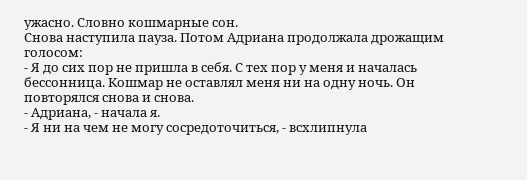ужасно. Словно кошмарные сон.
Снова наступила пауза. Потом Адриана продолжала дрожащим голосом:
- Я до сих пор не пришла в себя. С тех пор у меня и началась бессонница. Кошмар не оставлял меня ни на одну ночь. Он повторялся снова и снова.
- Адриана, - начала я.
- Я ни на чем не могу сосредоточиться, - всхлипнула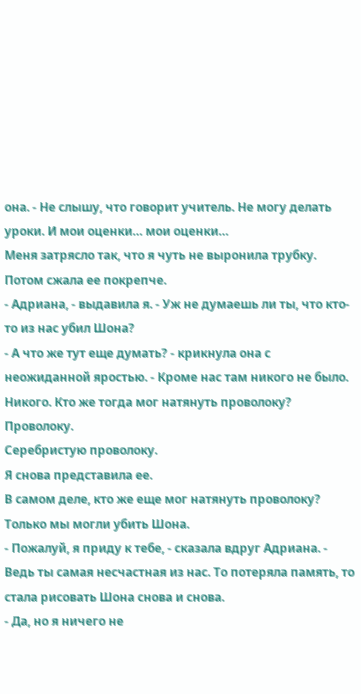она. - Не слышу, что говорит учитель. Не могу делать уроки. И мои оценки… мои оценки…
Меня затрясло так, что я чуть не выронила трубку. Потом сжала ее покрепче.
- Адриана, - выдавила я. - Уж не думаешь ли ты, что кто-то из нас убил Шона?
- А что же тут еще думать? - крикнула она с неожиданной яростью. - Кроме нас там никого не было. Никого. Кто же тогда мог натянуть проволоку?
Проволоку.
Серебристую проволоку.
Я снова представила ее.
В самом деле, кто же еще мог натянуть проволоку?
Только мы могли убить Шона.
- Пожалуй, я приду к тебе, - сказала вдруг Адриана. - Ведь ты самая несчастная из нас. То потеряла память, то стала рисовать Шона снова и снова.
- Да, но я ничего не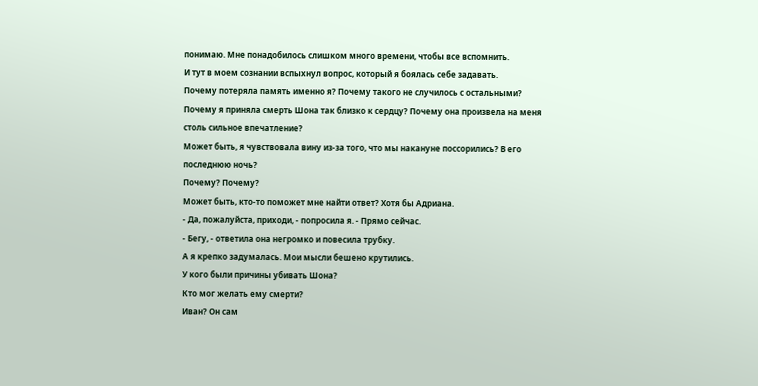понимаю. Мне понадобилось слишком много времени, чтобы все вспомнить.
И тут в моем сознании вспыхнул вопрос, который я боялась себе задавать.
Почему потеряла память именно я? Почему такого не случилось с остальными?
Почему я приняла смерть Шона так близко к сердцу? Почему она произвела на меня столь сильное впечатление?
Может быть, я чувствовала вину из-за того, что мы накануне поссорились? В его последнюю ночь?
Почему? Почему?
Может быть, кто-то поможет мне найти ответ? Хотя бы Адриана.
- Да, пожалуйста, приходи, - попросила я. - Прямо сейчас.
- Бегу, - ответила она негромко и повесила трубку.
А я крепко задумалась. Мои мысли бешено крутились.
У кого были причины убивать Шона?
Кто мог желать ему смерти?
Иван? Он сам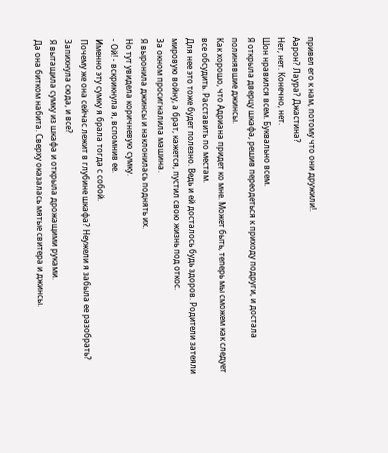привел его к нам, потому что они дружили!.
Аарон? Лаура? Джастина?
Нет, нет. Конечно, нет.
Шон нравился всем. Буквально всем.
Я открыла дверцу шкафа, решив переодеться к приходу подруги, и достала полинявшие джинсы.
Как хорошо, что Адриана придет ко мне. Может быть, теперь мы сможем как следует все обсудить. Расставить по местам.
Для нее это тоже будет полезно. Ведь и ей досталось будь здоров. Родители затеяли мировую войну, а брат, кажется, пустил свою жизнь под откос.
За окном просигналила машина.
Я выронила джинсы и наклонилась поднять их.
Но тут увидела коричневую сумку.
- Ой! - вскрикнула я, вспомнив ее.
Именно эту сумку я брала тогда с собой.
Почему же она сейчас лежит в глубине шкафа? Неужели я забыла ее разобрать? Запихнула сюда, и все?
Я вытащила сумку из шкафа и открыла дрожащими руками.
Да она битком набита. Сверху оказалась мятые свитера и джинсы.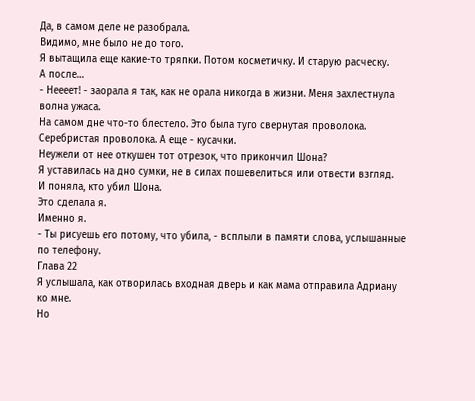Да, в самом деле не разобрала.
Видимо, мне было не до того.
Я вытащила еще какие-то тряпки. Потом косметичку. И старую расческу.
А после…
- Неееет! - заорала я так, как не орала никогда в жизни. Меня захлестнула волна ужаса.
На самом дне что-то блестело. Это была туго свернутая проволока. Серебристая проволока. А еще - кусачки.
Неужели от нее откушен тот отрезок, что прикончил Шона?
Я уставилась на дно сумки, не в силах пошевелиться или отвести взгляд.
И поняла, кто убил Шона.
Это сделала я.
Именно я.
- Ты рисуешь его потому, что убила, - всплыли в памяти слова, услышанные по телефону.
Глава 22
Я услышала, как отворилась входная дверь и как мама отправила Адриану ко мне.
Но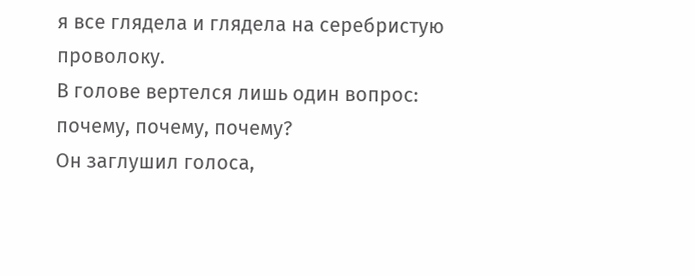я все глядела и глядела на серебристую проволоку.
В голове вертелся лишь один вопрос: почему, почему, почему?
Он заглушил голоса,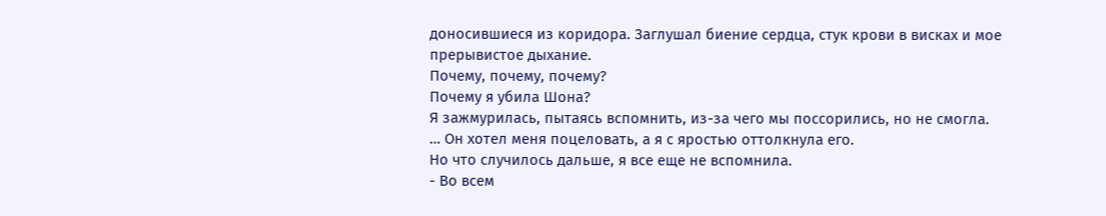доносившиеся из коридора. Заглушал биение сердца, стук крови в висках и мое прерывистое дыхание.
Почему, почему, почему?
Почему я убила Шона?
Я зажмурилась, пытаясь вспомнить, из-за чего мы поссорились, но не смогла.
… Он хотел меня поцеловать, а я с яростью оттолкнула его.
Но что случилось дальше, я все еще не вспомнила.
- Во всем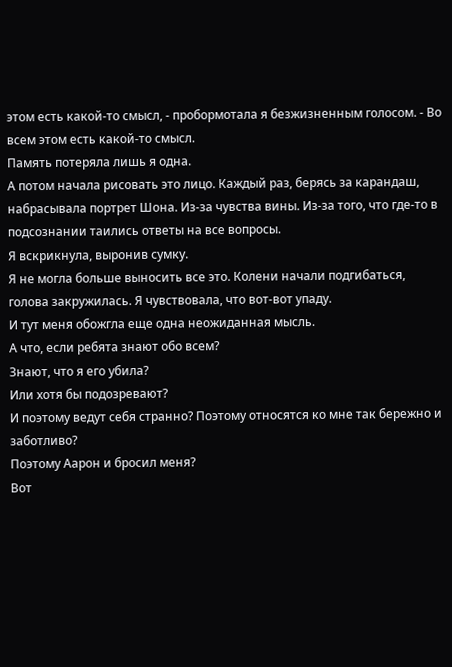этом есть какой-то смысл, - пробормотала я безжизненным голосом. - Во всем этом есть какой-то смысл.
Память потеряла лишь я одна.
А потом начала рисовать это лицо. Каждый раз, берясь за карандаш, набрасывала портрет Шона. Из-за чувства вины. Из-за того, что где-то в подсознании таились ответы на все вопросы.
Я вскрикнула, выронив сумку.
Я не могла больше выносить все это. Колени начали подгибаться, голова закружилась. Я чувствовала, что вот-вот упаду.
И тут меня обожгла еще одна неожиданная мысль.
А что, если ребята знают обо всем?
Знают, что я его убила?
Или хотя бы подозревают?
И поэтому ведут себя странно? Поэтому относятся ко мне так бережно и заботливо?
Поэтому Аарон и бросил меня?
Вот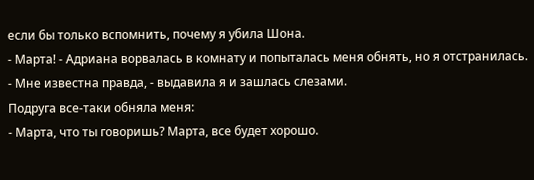если бы только вспомнить, почему я убила Шона.
- Марта! - Адриана ворвалась в комнату и попыталась меня обнять, но я отстранилась.
- Мне известна правда, - выдавила я и зашлась слезами.
Подруга все-таки обняла меня:
- Марта, что ты говоришь? Марта, все будет хорошо.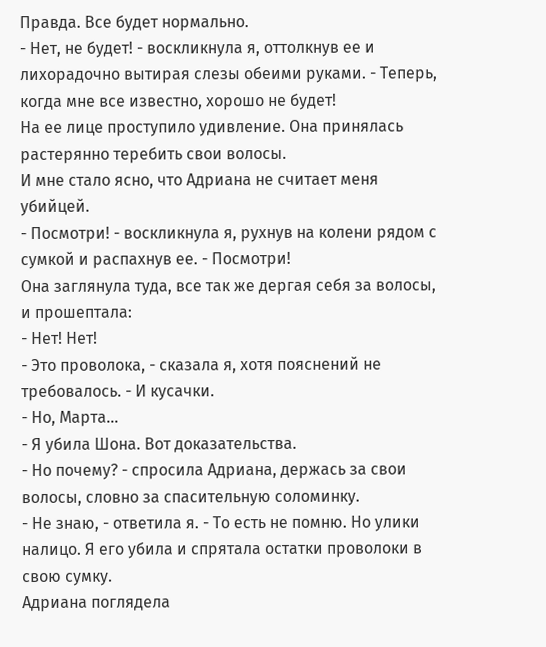Правда. Все будет нормально.
- Нет, не будет! - воскликнула я, оттолкнув ее и лихорадочно вытирая слезы обеими руками. - Теперь, когда мне все известно, хорошо не будет!
На ее лице проступило удивление. Она принялась растерянно теребить свои волосы.
И мне стало ясно, что Адриана не считает меня убийцей.
- Посмотри! - воскликнула я, рухнув на колени рядом с сумкой и распахнув ее. - Посмотри!
Она заглянула туда, все так же дергая себя за волосы, и прошептала:
- Нет! Нет!
- Это проволока, - сказала я, хотя пояснений не требовалось. - И кусачки.
- Но, Марта…
- Я убила Шона. Вот доказательства.
- Но почему? - спросила Адриана, держась за свои волосы, словно за спасительную соломинку.
- Не знаю, - ответила я. - То есть не помню. Но улики налицо. Я его убила и спрятала остатки проволоки в свою сумку.
Адриана поглядела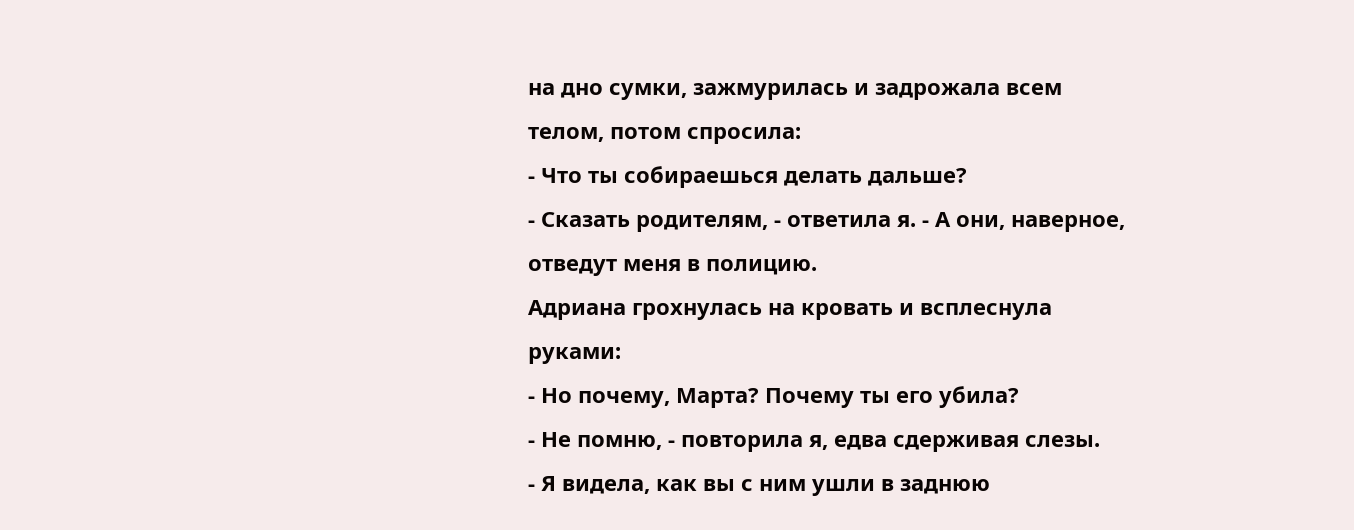на дно сумки, зажмурилась и задрожала всем телом, потом спросила:
- Что ты собираешься делать дальше?
- Сказать родителям, - ответила я. - А они, наверное, отведут меня в полицию.
Адриана грохнулась на кровать и всплеснула руками:
- Но почему, Марта? Почему ты его убила?
- Не помню, - повторила я, едва сдерживая слезы.
- Я видела, как вы с ним ушли в заднюю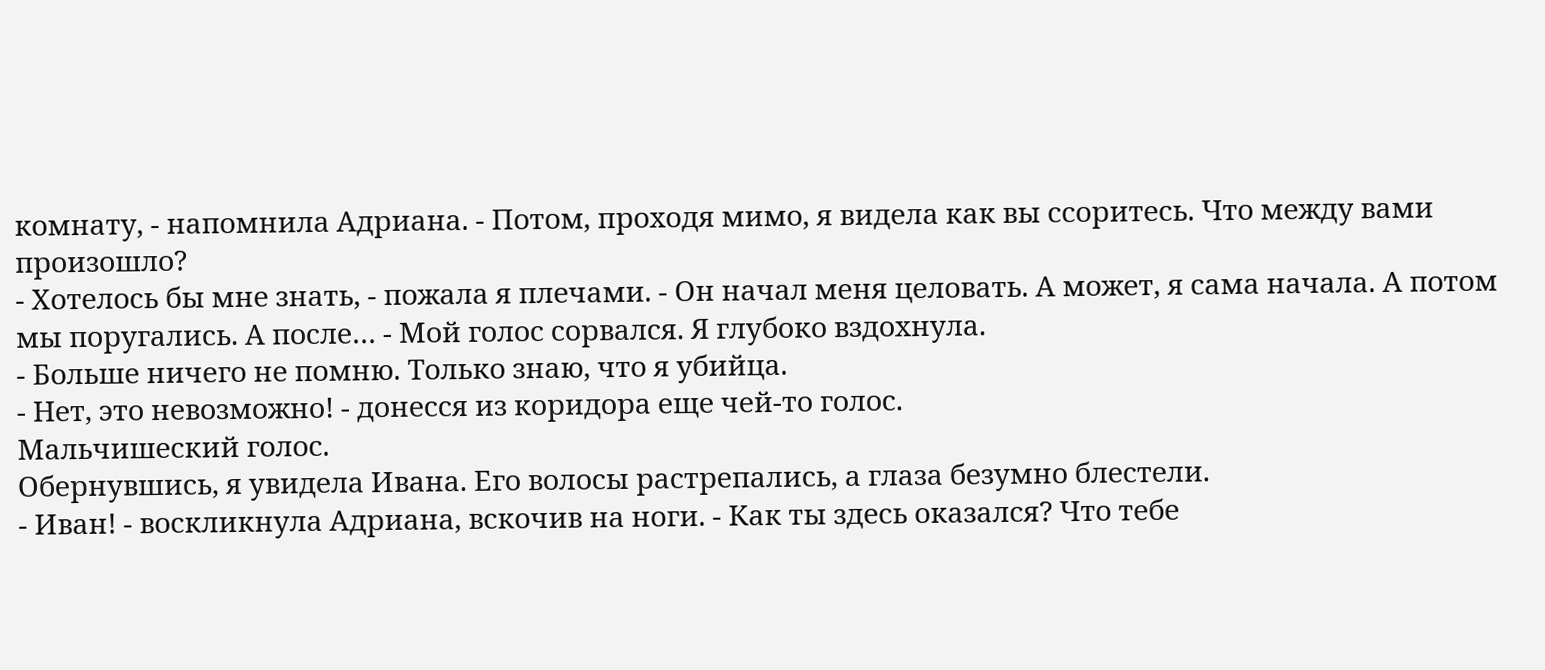комнату, - напомнила Адриана. - Потом, проходя мимо, я видела как вы ссоритесь. Что между вами произошло?
- Хотелось бы мне знать, - пожала я плечами. - Он начал меня целовать. А может, я сама начала. А потом мы поругались. А после… - Мой голос сорвался. Я глубоко вздохнула.
- Больше ничего не помню. Только знаю, что я убийца.
- Нет, это невозможно! - донесся из коридора еще чей-то голос.
Мальчишеский голос.
Обернувшись, я увидела Ивана. Его волосы растрепались, а глаза безумно блестели.
- Иван! - воскликнула Адриана, вскочив на ноги. - Как ты здесь оказался? Что тебе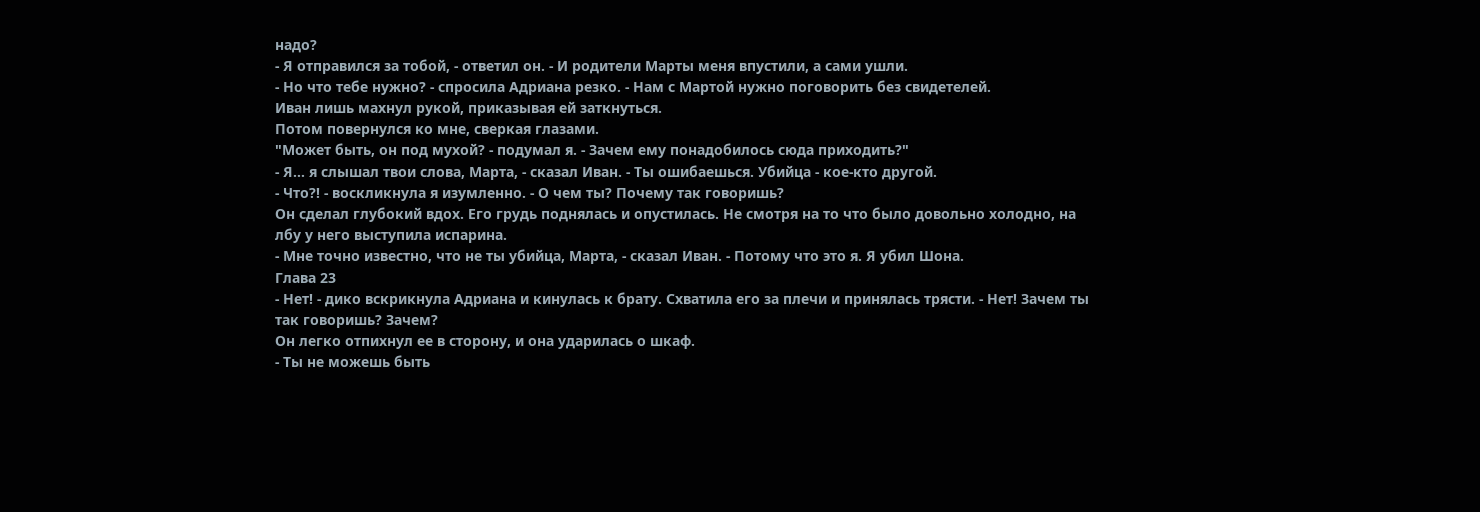надо?
- Я отправился за тобой, - ответил он. - И родители Марты меня впустили, а сами ушли.
- Но что тебе нужно? - спросила Адриана резко. - Нам с Мартой нужно поговорить без свидетелей.
Иван лишь махнул рукой, приказывая ей заткнуться.
Потом повернулся ко мне, сверкая глазами.
"Может быть, он под мухой? - подумал я. - Зачем ему понадобилось сюда приходить?"
- Я… я слышал твои слова, Марта, - сказал Иван. - Ты ошибаешься. Убийца - кое-кто другой.
- Что?! - воскликнула я изумленно. - О чем ты? Почему так говоришь?
Он сделал глубокий вдох. Его грудь поднялась и опустилась. Не смотря на то что было довольно холодно, на лбу у него выступила испарина.
- Мне точно известно, что не ты убийца, Марта, - сказал Иван. - Потому что это я. Я убил Шона.
Глава 23
- Нет! - дико вскрикнула Адриана и кинулась к брату. Схватила его за плечи и принялась трясти. - Нет! Зачем ты так говоришь? Зачем?
Он легко отпихнул ее в сторону, и она ударилась о шкаф.
- Ты не можешь быть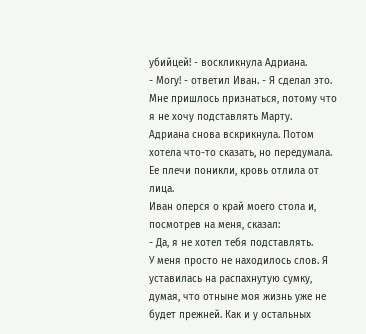убийцей! - воскликнула Адриана.
- Могу! - ответил Иван. - Я сделал это. Мне пришлось признаться, потому что я не хочу подставлять Марту.
Адриана снова вскрикнула. Потом хотела что-то сказать, но передумала. Ее плечи поникли, кровь отлила от лица.
Иван оперся о край моего стола и, посмотрев на меня, сказал:
- Да, я не хотел тебя подставлять.
У меня просто не находилось слов. Я уставилась на распахнутую сумку, думая, что отныне моя жизнь уже не будет прежней. Как и у остальных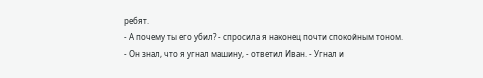ребят.
- А почему ты его убил? - спросила я наконец почти спокойным тоном.
- Он знал, что я угнал машину, - ответил Иван. - Угнал и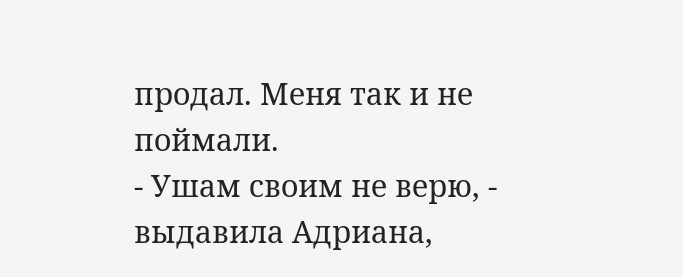продал. Меня так и не поймали.
- Ушам своим не верю, - выдавила Адриана,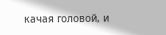качая головой, и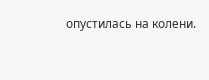опустилась на колени.